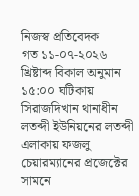নিজস্ব প্রতিবেদক
গত ১১-০৭-২০২৬ খ্রিষ্টাব্দ বিকাল অনুমান ১৫:০০ ঘটিকায় সিরাজদিখান থানাধীন লতব্দী ইউনিয়নের লতব্দী এলাকায় ফজলু চেয়ারম্যানের প্রজেক্টের সামনে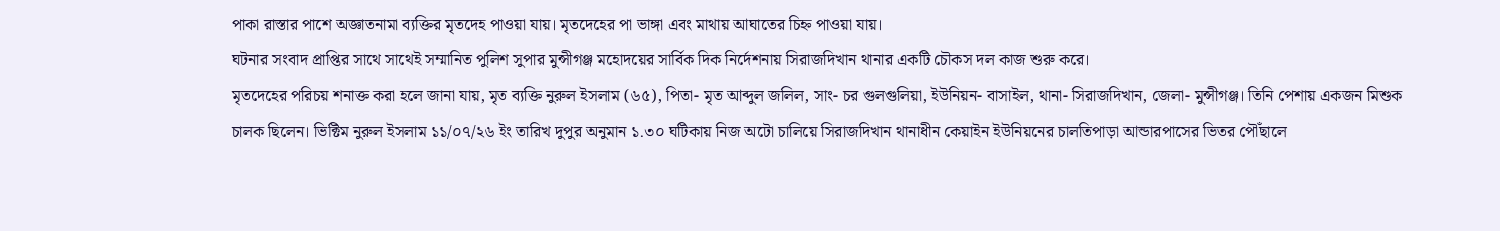পাকা রাস্তার পাশে অজ্ঞাতনামা ব্যক্তির মৃতদেহ পাওয়া যায়। মৃতদেহের পা ভাঙ্গা এবং মাথায় আঘাতের চিহ্ন পাওয়া যায়।
ঘটনার সংবাদ প্রাপ্তির সাথে সাথেই সম্মানিত পুলিশ সুপার মুন্সীগঞ্জ মহোদয়ের সার্বিক দিক নির্দেশনায় সিরাজদিখান থানার একটি চৌকস দল কাজ শুরু করে।
মৃতদেহের পরিচয় শনাক্ত করা হলে জানা যায়, মৃত ব্যক্তি নুরুল ইসলাম (৬৫), পিতা- মৃত আব্দুল জলিল, সাং- চর গুলগুলিয়া, ইউনিয়ন- বাসাইল, থানা- সিরাজদিখান, জেলা- মুন্সীগঞ্জ। তিনি পেশায় একজন মিশুক চালক ছিলেন। ভিক্টিম নুরুল ইসলাম ১১/০৭/২৬ ইং তারিখ দুপুর অনুমান ১.৩০ ঘটিকায় নিজ অটো চালিয়ে সিরাজদিখান থানাধীন কেয়াইন ইউনিয়নের চালতিপাড়া আন্ডারপাসের ভিতর পৌঁছালে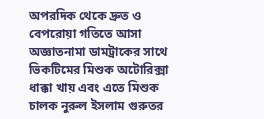অপরদিক থেকে দ্রুত ও বেপরোয়া গতিতে আসা অজ্ঞাতনামা ডামট্রাকের সাথে ভিকটিমের মিশুক অটোরিক্সা ধাক্কা খায় এবং এতে মিশুক চালক নুরুল ইসলাম গুরুতর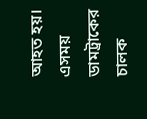আহত হয়। এসময় ডামট্রাকের চালক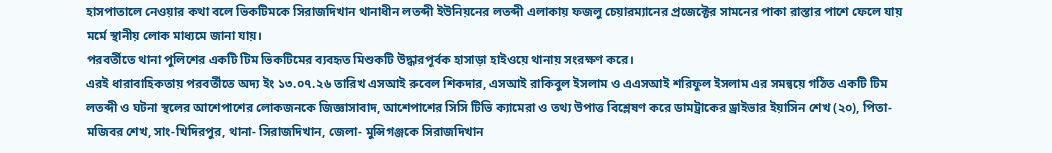হাসপাতালে নেওয়ার কথা বলে ভিকটিমকে সিরাজদিখান থানাধীন লতব্দী ইউনিয়নের লতব্দী এলাকায় ফজলু চেয়ারম্যানের প্রজেক্টের সামনের পাকা রাস্তার পাশে ফেলে যায় মর্মে স্থানীয় লোক মাধ্যমে জানা যায়।
পরবর্তীতে থানা পুলিশের একটি টিম ভিকটিমের ব্যবহৃত মিশুকটি উদ্ধারপূর্বক হাসাড়া হাইওয়ে থানায় সংরক্ষণ করে।
এরই ধারাবাহিকতায় পরবর্তীতে অদ্য ইং ১৩.০৭.২৬ তারিখ এসআই রুবেল শিকদার, এসআই রাকিবুল ইসলাম ও এএসআই শরিফুল ইসলাম এর সমন্বয়ে গঠিত একটি টিম লতব্দী ও ঘটনা স্থলের আশেপাশের লোকজনকে জিজ্ঞাসাবাদ, আশেপাশের সিসি টিভি ক্যামেরা ও তথ্য উপাত্ত বিশ্লেষণ করে ডামট্রাকের ড্রাইভার ইয়াসিন শেখ (২০), পিতা- মজিবর শেখ, সাং-খিদিরপুর, থানা- সিরাজদিখান, জেলা- মুন্সিগঞ্জকে সিরাজদিখান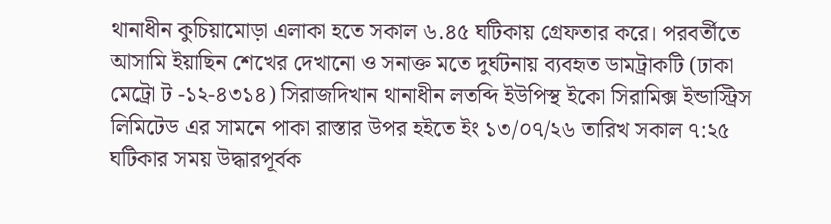থানাধীন কুচিয়ামোড়া এলাকা হতে সকাল ৬.৪৫ ঘটিকায় গ্রেফতার করে। পরবর্তীতে আসামি ইয়াছিন শেখের দেখানো ও সনাক্ত মতে দুর্ঘটনায় ব্যবহৃত ডামট্রাকটি (ঢাকা মেট্রো ট -১২-৪৩১৪) সিরাজদিখান থানাধীন লতব্দি ইউপিস্থ ইকো সিরামিক্স ইন্ডাস্ট্রিস লিমিটেড এর সামনে পাকা রাস্তার উপর হইতে ইং ১৩/০৭/২৬ তারিখ সকাল ৭:২৫ ঘটিকার সময় উদ্ধারপূর্বক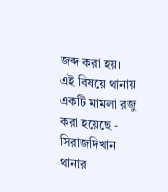জব্দ করা হয়।
এই বিষয়ে থানায় একটি মামলা রজু করা হয়েছে - সিরাজদিখান থানার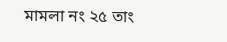মামলা নং ২৫ তাং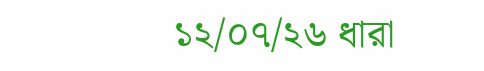১২/০৭/২৬ ধারা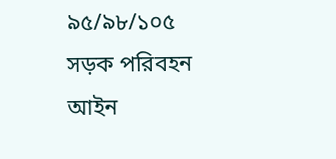৯৫/৯৮/১০৫ সড়ক পরিবহন আইন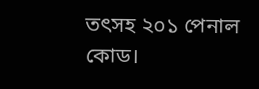তৎসহ ২০১ পেনাল কোড।